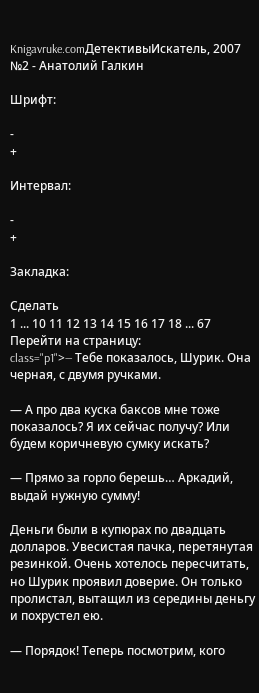Knigavruke.comДетективыИскатель, 2007 №2 - Анатолий Галкин

Шрифт:

-
+

Интервал:

-
+

Закладка:

Сделать
1 ... 10 11 12 13 14 15 16 17 18 ... 67
Перейти на страницу:
class="p1">— Тебе показалось, Шурик. Она черная, с двумя ручками.

— А про два куска баксов мне тоже показалось? Я их сейчас получу? Или будем коричневую сумку искать?

— Прямо за горло берешь… Аркадий, выдай нужную сумму!

Деньги были в купюрах по двадцать долларов. Увесистая пачка, перетянутая резинкой. Очень хотелось пересчитать, но Шурик проявил доверие. Он только пролистал, вытащил из середины деньгу и похрустел ею.

— Порядок! Теперь посмотрим, кого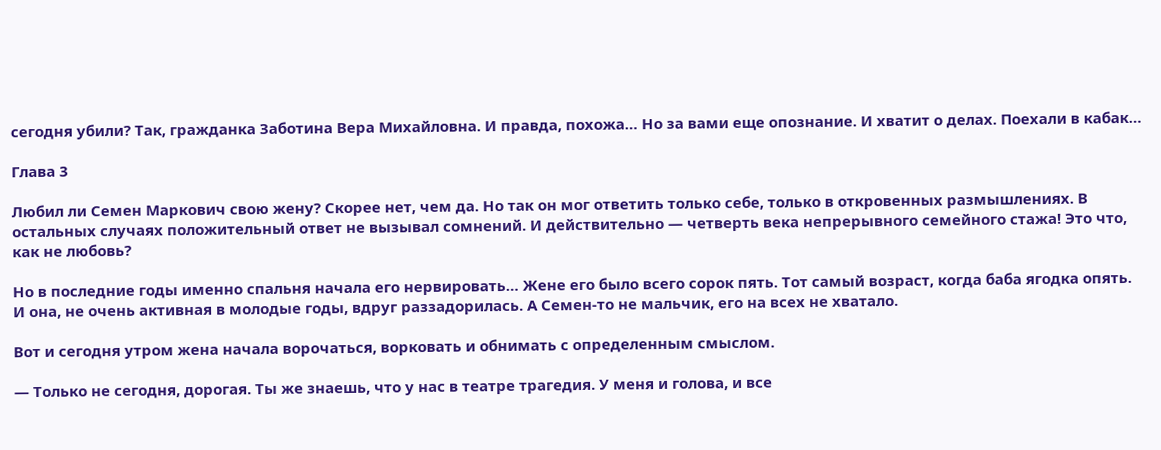сегодня убили? Так, гражданка Заботина Вера Михайловна. И правда, похожа… Но за вами еще опознание. И хватит о делах. Поехали в кабак…

Глава 3

Любил ли Семен Маркович свою жену? Скорее нет, чем да. Но так он мог ответить только себе, только в откровенных размышлениях. В остальных случаях положительный ответ не вызывал сомнений. И действительно — четверть века непрерывного семейного стажа! Это что, как не любовь?

Но в последние годы именно спальня начала его нервировать… Жене его было всего сорок пять. Тот самый возраст, когда баба ягодка опять. И она, не очень активная в молодые годы, вдруг раззадорилась. А Семен-то не мальчик, его на всех не хватало.

Вот и сегодня утром жена начала ворочаться, ворковать и обнимать с определенным смыслом.

— Только не сегодня, дорогая. Ты же знаешь, что у нас в театре трагедия. У меня и голова, и все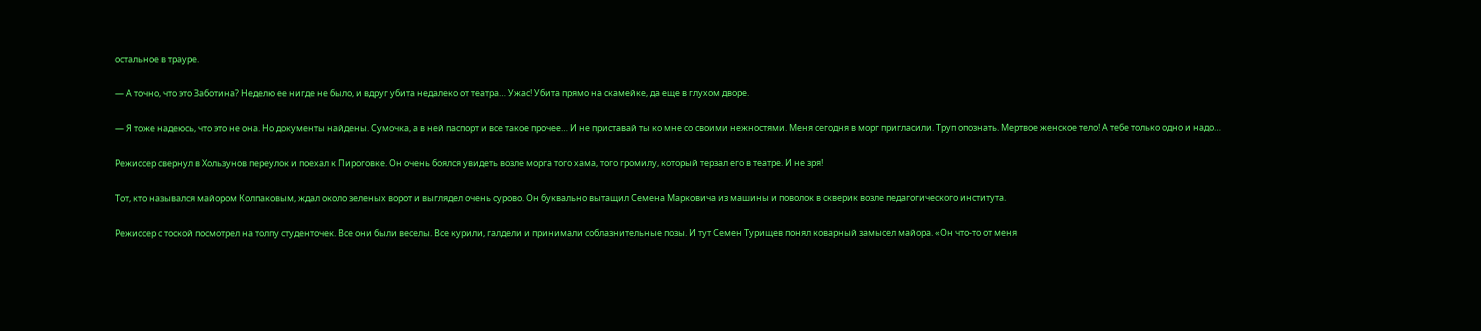остальное в трауре.

— А точно, что это Заботина? Неделю ее нигде не было, и вдруг убита недалеко от театра… Ужас! Убита прямо на скамейке, да еще в глухом дворе.

— Я тоже надеюсь, что это не она. Но документы найдены. Сумочка, а в ней паспорт и все такое прочее… И не приставай ты ко мне со своими нежностями. Меня сегодня в морг пригласили. Труп опознать. Мертвое женское тело! А тебе только одно и надо…

Режиссер свернул в Хользунов переулок и поехал к Пироговке. Он очень боялся увидеть возле морга того хама, того громилу, который терзал его в театре. И не зря!

Тот, кто назывался майором Колпаковым, ждал около зеленых ворот и выглядел очень сурово. Он буквально вытащил Семена Марковича из машины и поволок в скверик возле педагогического института.

Режиссер с тоской посмотрел на толпу студенточек. Все они были веселы. Все курили, галдели и принимали соблазнительные позы. И тут Семен Турищев понял коварный замысел майора. «Он что-то от меня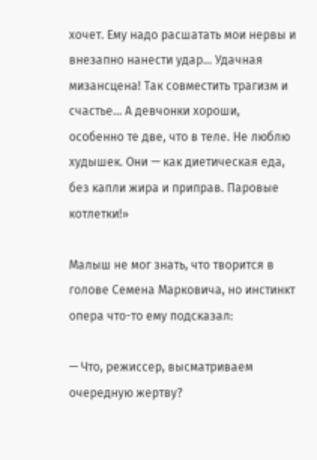хочет. Ему надо расшатать мои нервы и внезапно нанести удар… Удачная мизансцена! Так совместить трагизм и счастье… А девчонки хороши, особенно те две, что в теле. Не люблю худышек. Они — как диетическая еда, без капли жира и приправ. Паровые котлетки!»

Малыш не мог знать, что творится в голове Семена Марковича, но инстинкт опера что-то ему подсказал:

— Что, режиссер, высматриваем очередную жертву?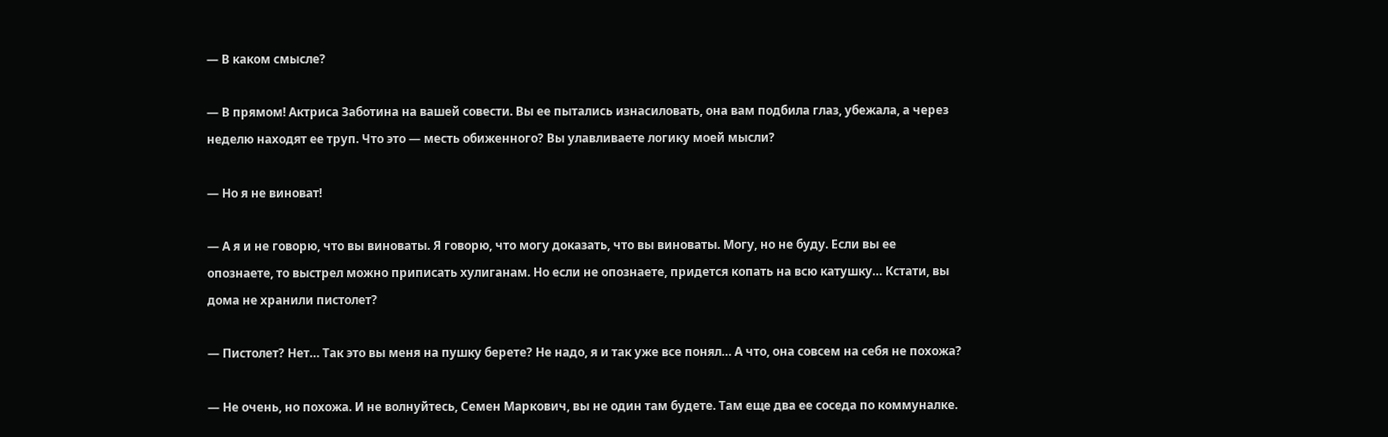— В каком смысле?

— В прямом! Актриса Заботина на вашей совести. Вы ее пытались изнасиловать, она вам подбила глаз, убежала, а через неделю находят ее труп. Что это — месть обиженного? Вы улавливаете логику моей мысли?

— Но я не виноват!

— А я и не говорю, что вы виноваты. Я говорю, что могу доказать, что вы виноваты. Могу, но не буду. Если вы ее опознаете, то выстрел можно приписать хулиганам. Но если не опознаете, придется копать на всю катушку… Кстати, вы дома не хранили пистолет?

— Пистолет? Нет… Так это вы меня на пушку берете? Не надо, я и так уже все понял… А что, она совсем на себя не похожа?

— Не очень, но похожа. И не волнуйтесь, Семен Маркович, вы не один там будете. Там еще два ее соседа по коммуналке.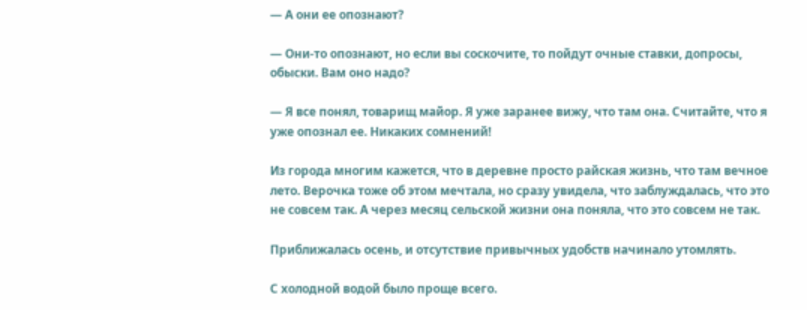— А они ее опознают?

— Они-то опознают, но если вы соскочите, то пойдут очные ставки, допросы, обыски. Вам оно надо?

— Я все понял, товарищ майор. Я уже заранее вижу, что там она. Считайте, что я уже опознал ее. Никаких сомнений!

Из города многим кажется, что в деревне просто райская жизнь, что там вечное лето. Верочка тоже об этом мечтала, но сразу увидела, что заблуждалась, что это не совсем так. А через месяц сельской жизни она поняла, что это совсем не так.

Приближалась осень, и отсутствие привычных удобств начинало утомлять.

С холодной водой было проще всего.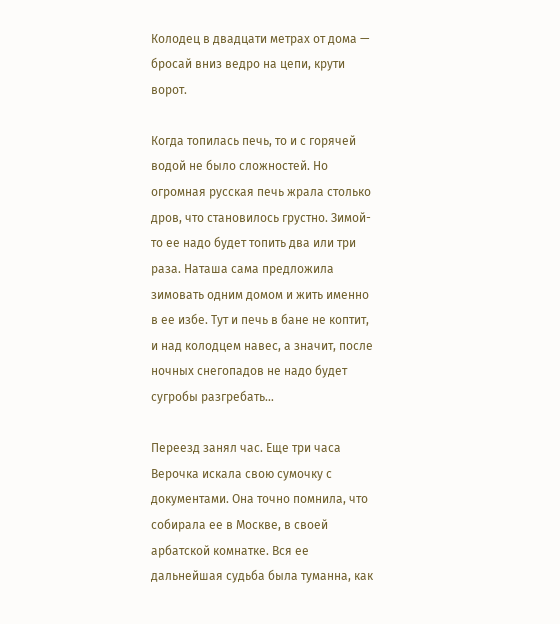Колодец в двадцати метрах от дома — бросай вниз ведро на цепи, крути ворот.

Когда топилась печь, то и с горячей водой не было сложностей. Но огромная русская печь жрала столько дров, что становилось грустно. Зимой-то ее надо будет топить два или три раза. Наташа сама предложила зимовать одним домом и жить именно в ее избе. Тут и печь в бане не коптит, и над колодцем навес, а значит, после ночных снегопадов не надо будет сугробы разгребать…

Переезд занял час. Еще три часа Верочка искала свою сумочку с документами. Она точно помнила, что собирала ее в Москве, в своей арбатской комнатке. Вся ее дальнейшая судьба была туманна, как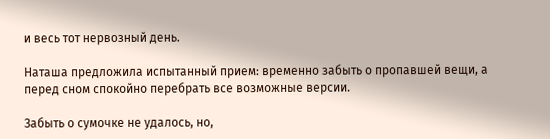и весь тот нервозный день.

Наташа предложила испытанный прием: временно забыть о пропавшей вещи, а перед сном спокойно перебрать все возможные версии.

Забыть о сумочке не удалось, но,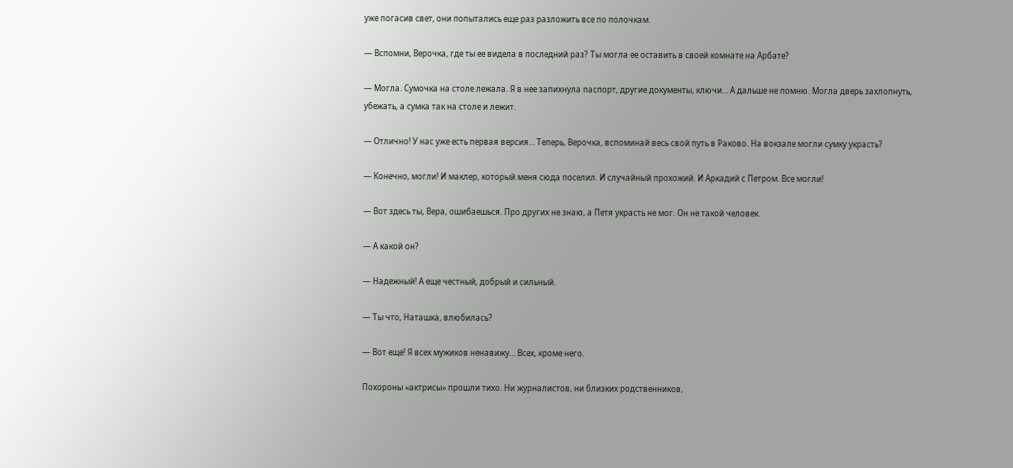уже погасив свет, они попытались еще раз разложить все по полочкам.

— Вспомни, Верочка, где ты ее видела в последний раз? Ты могла ее оставить в своей комнате на Арбате?

— Могла. Сумочка на столе лежала. Я в нее запихнула паспорт, другие документы, ключи… А дальше не помню. Могла дверь захлопнуть, убежать, а сумка так на столе и лежит.

— Отлично! У нас уже есть первая версия… Теперь, Верочка, вспоминай весь свой путь в Раково. На вокзале могли сумку украсть?

— Конечно, могли! И маклер, который меня сюда поселил. И случайный прохожий. И Аркадий с Петром. Все могли!

— Вот здесь ты, Вера, ошибаешься. Про других не знаю, а Петя украсть не мог. Он не такой человек.

— А какой он?

— Надежный! А еще честный, добрый и сильный.

— Ты что, Наташка, влюбилась?

— Вот еще! Я всех мужиков ненавижу… Всех, кроме него.

Похороны «актрисы» прошли тихо. Ни журналистов, ни близких родственников,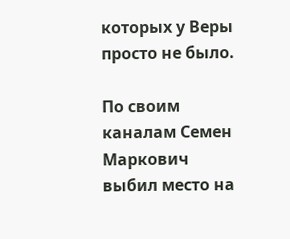которых у Веры просто не было.

По своим каналам Семен Маркович выбил место на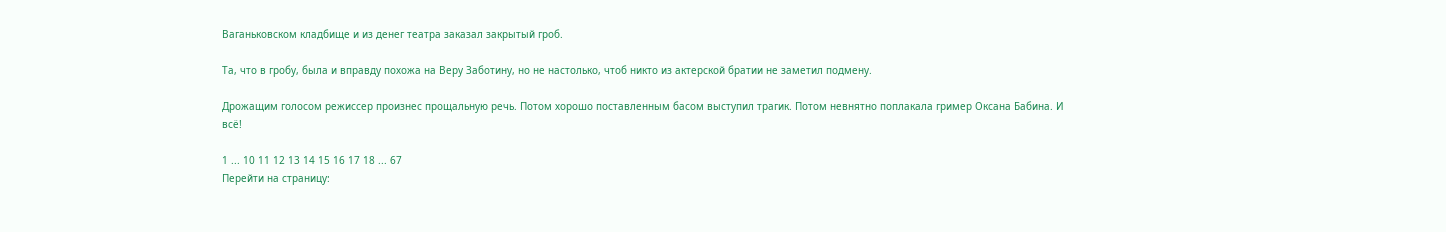Ваганьковском кладбище и из денег театра заказал закрытый гроб.

Та, что в гробу, была и вправду похожа на Веру Заботину, но не настолько, чтоб никто из актерской братии не заметил подмену.

Дрожащим голосом режиссер произнес прощальную речь. Потом хорошо поставленным басом выступил трагик. Потом невнятно поплакала гример Оксана Бабина. И всё!

1 ... 10 11 12 13 14 15 16 17 18 ... 67
Перейти на страницу: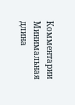Комментарии
Минимальная длина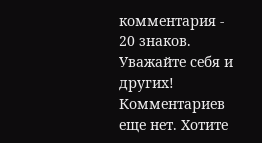комментария - 20 знаков. Уважайте себя и других!
Комментариев еще нет. Хотите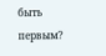быть первым?